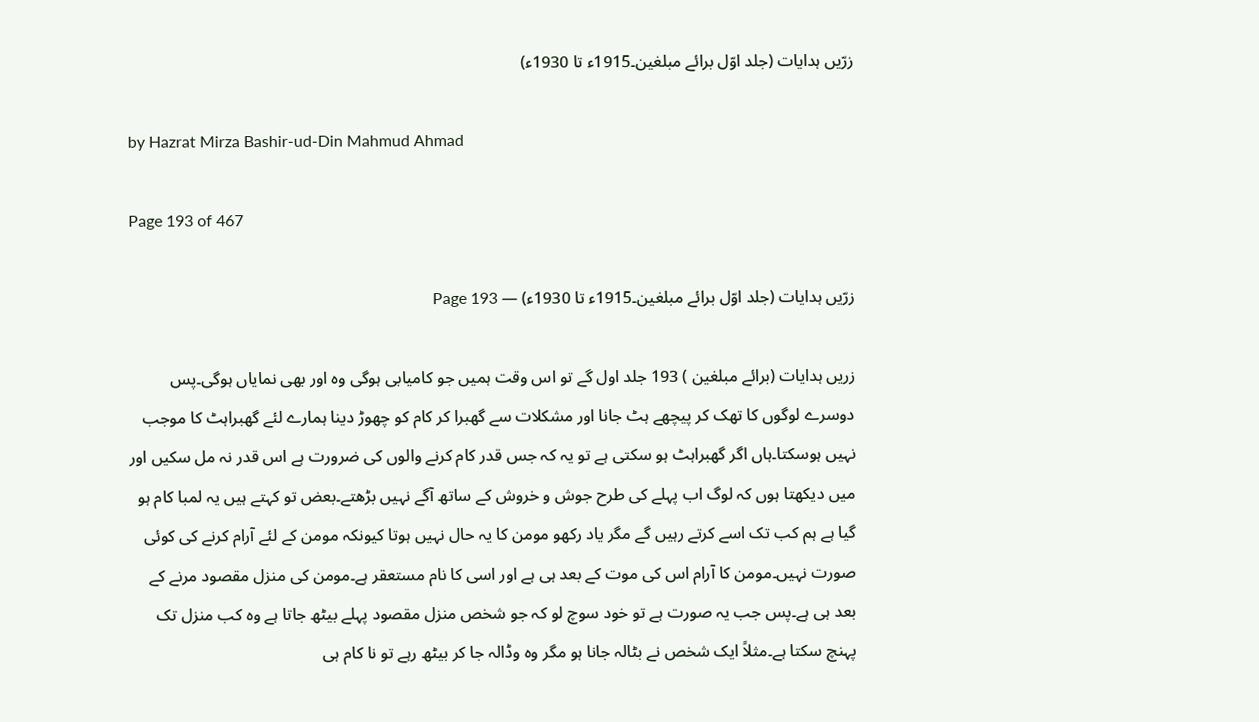زرّیں ہدایات (جلد اوّل برائے مبلغین۔1915ء تا 1930ء)

by Hazrat Mirza Bashir-ud-Din Mahmud Ahmad

Page 193 of 467

زرّیں ہدایات (جلد اوّل برائے مبلغین۔1915ء تا 1930ء) — Page 193

زریں ہدایات (برائے مبلغین ) 193 جلد اول گے تو اس وقت ہمیں جو کامیابی ہوگی وہ اور بھی نمایاں ہوگی۔پس دوسرے لوگوں کا تھک کر پیچھے ہٹ جانا اور مشکلات سے گھبرا کر کام کو چھوڑ دینا ہمارے لئے گھبراہٹ کا موجب نہیں ہوسکتا۔ہاں اگر گھبراہٹ ہو سکتی ہے تو یہ کہ جس قدر کام کرنے والوں کی ضرورت ہے اس قدر نہ مل سکیں اور میں دیکھتا ہوں کہ لوگ اب پہلے کی طرح جوش و خروش کے ساتھ آگے نہیں بڑھتے۔بعض تو کہتے ہیں یہ لمبا کام ہو گیا ہے ہم کب تک اسے کرتے رہیں گے مگر یاد رکھو مومن کا یہ حال نہیں ہوتا کیونکہ مومن کے لئے آرام کرنے کی کوئی صورت نہیں۔مومن کا آرام اس کی موت کے بعد ہی ہے اور اسی کا نام مستعقر ہے۔مومن کی منزل مقصود مرنے کے بعد ہی ہے۔پس جب یہ صورت ہے تو خود سوچ لو کہ جو شخص منزل مقصود پہلے بیٹھ جاتا ہے وہ کب منزل تک پہنچ سکتا ہے۔مثلاً ایک شخص نے بٹالہ جانا ہو مگر وہ وڈالہ جا کر بیٹھ رہے تو نا کام ہی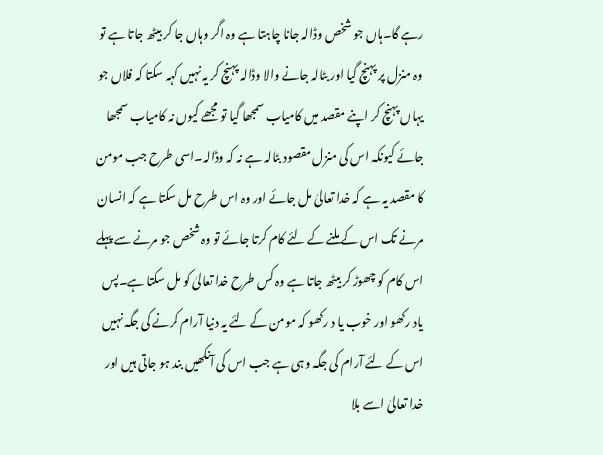رہے گا۔ہاں جو شخص وڈالہ جانا چاہتا ہے وہ اگر وہاں جا کر بیٹھ جاتا ہے تو وہ منزل پر پہنچ گیا اور بٹالہ جانے والا وڈالہ پہنچ کر یہ نہیں کہہ سکتا کہ فلاں جو یہاں پہنچ کر اپنے مقصد میں کامیاب سمجھا گیا تو مجھے کیوں نہ کامیاب سمجھا جائے کیونکہ اس کی منزل مقصود بٹالہ ہے نہ کہ وڈالہ۔اسی طرح جب مومن کا مقصد یہ ہے کہ خدا تعالیٰ مل جائے اور وہ اس طرح مل سکتا ہے کہ انسان مرنے تک اس کے ملنے کے لئے کام کرتا جائے تو وہ شخص جو مرنے سے پہلے اس کام کو چھوڑ کر بیٹھ جاتا ہے وہ کس طرح خدا تعالیٰ کو مل سکتا ہے۔پس یاد رکھو اور خوب یا د رکھو کہ مومن کے لئے یہ دنیا آرام کرنے کی جگہ نہیں اس کے لئے آرام کی جگہ وہی ہے جب اس کی آنکھیں بند ہو جاتی ہیں اور خدا تعالیٰ اسے بلا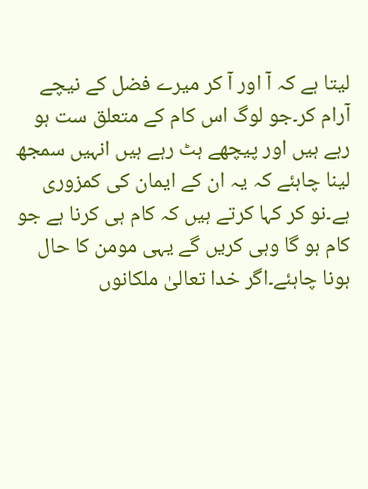لیتا ہے کہ آ اور آ کر میرے فضل کے نیچے آرام کر۔جو لوگ اس کام کے متعلق ست ہو رہے ہیں اور پیچھے ہٹ رہے ہیں انہیں سمجھ لینا چاہئے کہ یہ ان کے ایمان کی کمزوری ہے۔نو کر کہا کرتے ہیں کہ کام ہی کرنا ہے جو کام ہو گا وہی کریں گے یہی مومن کا حال ہونا چاہئے۔اگر خدا تعالیٰ ملکانوں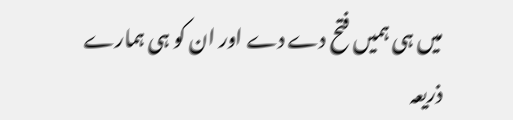میں ہی ہمیں فتح دے دے اور ان کو ہی ہمارے ذریعہ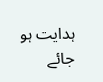ہدایت ہو جائے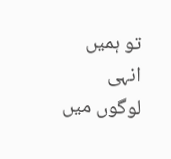تو ہمیں انہی لوگوں میں